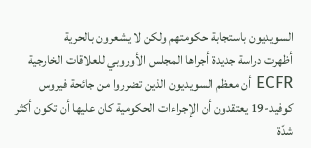السويديون باستجابة حكومتهم ولكن لا يشعرون بالحرية
أظهرت دراسة جديدة أجراها المجلس الأوروبي للعلاقات الخارجية ECFR أن معظم السويديون الذين تضرروا من جائحة فيروس كوفيد-19 يعتقدون أن الإجراءات الحكومية كان عليها أن تكون أكثر شدّة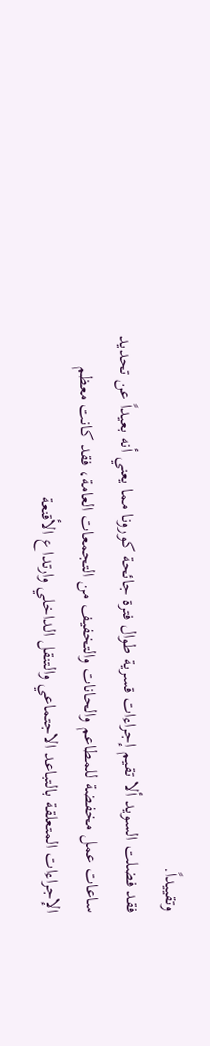وتقييداً.
فقد فضلت السويد ألا تقيم إجراءات قسرية طوال فترة جائحة كورونا مما يعني أنه بعيداً عن تحديد ساعات عمل مخفضة للمطاعم والحانات والتخفيف من التجمعات العامة، فقد كانت معظم الإجراءات المتعلقة بالتباعد الاجتماعي والتنقل الداخلي وارتداع الأقنعة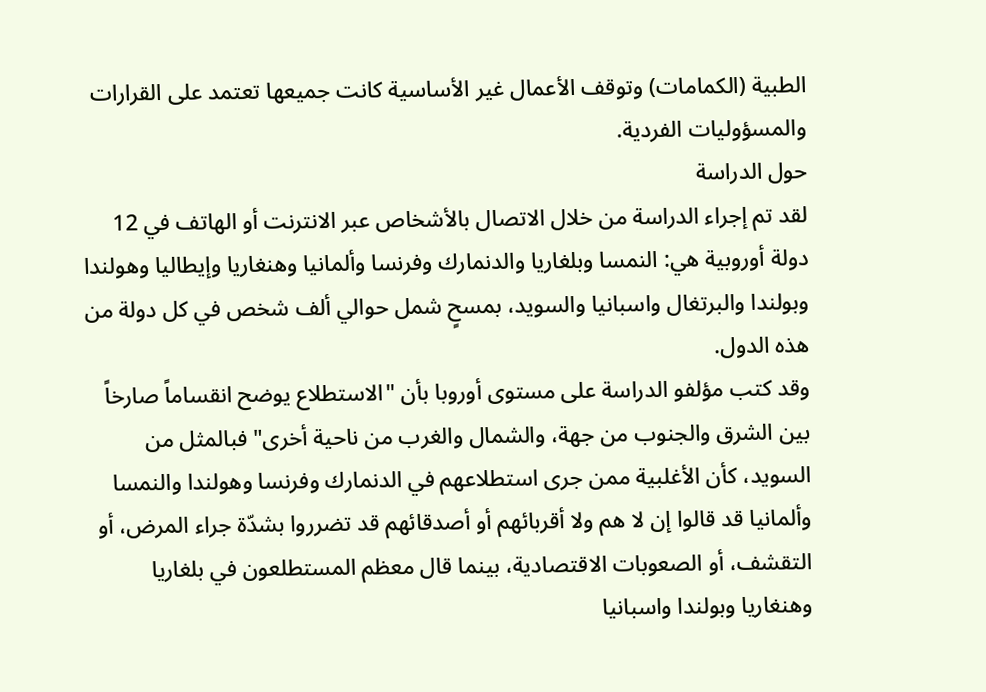الطبية (الكمامات) وتوقف الأعمال غير الأساسية كانت جميعها تعتمد على القرارات والمسؤوليات الفردية.
حول الدراسة
لقد تم إجراء الدراسة من خلال الاتصال بالأشخاص عبر الانترنت أو الهاتف في 12 دولة أوروبية هي: النمسا وبلغاريا والدنمارك وفرنسا وألمانيا وهنغاريا وإيطاليا وهولندا وبولندا والبرتغال واسبانيا والسويد، بمسحٍ شمل حوالي ألف شخص في كل دولة من هذه الدول.
وقد كتب مؤلفو الدراسة على مستوى أوروبا بأن "الاستطلاع يوضح انقساماً صارخاً بين الشرق والجنوب من جهة، والشمال والغرب من ناحية أخرى" فبالمثل من السويد، كأن الأغلبية ممن جرى استطلاعهم في الدنمارك وفرنسا وهولندا والنمسا وألمانيا قد قالوا إن لا هم ولا أقربائهم أو أصدقائهم قد تضرروا بشدّة جراء المرض، أو التقشف، أو الصعوبات الاقتصادية، بينما قال معظم المستطلعون في بلغاريا وهنغاريا وبولندا واسبانيا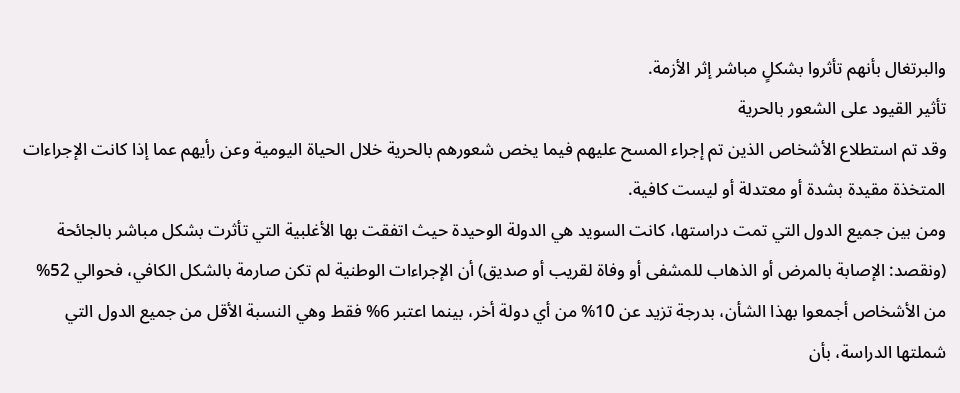والبرتغال بأنهم تأثروا بشكلٍ مباشر إثر الأزمة.
تأثير القيود على الشعور بالحرية
وقد تم استطلاع الأشخاص الذين تم إجراء المسح عليهم فيما يخص شعورهم بالحرية خلال الحياة اليومية وعن رأيهم عما إذا كانت الإجراءات المتخذة مقيدة بشدة أو معتدلة أو ليست كافية.
ومن بين جميع الدول التي تمت دراستها، كانت السويد هي الدولة الوحيدة حيث اتفقت بها الأغلبية التي تأثرت بشكل مباشر بالجائحة (ونقصد: الإصابة بالمرض أو الذهاب للمشفى أو وفاة لقريب أو صديق) أن الإجراءات الوطنية لم تكن صارمة بالشكل الكافي، فحوالي 52% من الأشخاص أجمعوا بهذا الشأن، بدرجة تزيد عن 10% من أي دولة أخر، بينما اعتبر 6% فقط وهي النسبة الأقل من جميع الدول التي شملتها الدراسة، بأن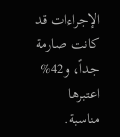الإجراءات قد كانت صارمة جداً، و42% اعتبرها مناسبة.